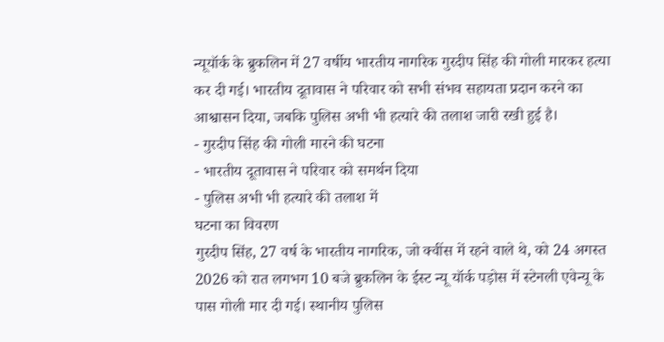न्यूयॉर्क के ब्रुकलिन में 27 वर्षीय भारतीय नागरिक गुरदीप सिंह की गोली मारकर हत्या कर दी गई। भारतीय दूतावास ने परिवार को सभी संभव सहायता प्रदान करने का आश्वासन दिया, जबकि पुलिस अभी भी हत्यारे की तलाश जारी रखी हुई है।
- गुरदीप सिंह की गोली मारने की घटना
- भारतीय दूतावास ने परिवार को समर्थन दिया
- पुलिस अभी भी हत्यारे की तलाश में
घटना का विवरण
गुरदीप सिंह, 27 वर्ष के भारतीय नागरिक, जो क्वींस में रहने वाले थे, को 24 अगस्त 2026 को रात लगभग 10 बजे ब्रुकलिन के ईस्ट न्यू यॉर्क पड़ोस में स्टेनली एवेन्यू के पास गोली मार दी गई। स्थानीय पुलिस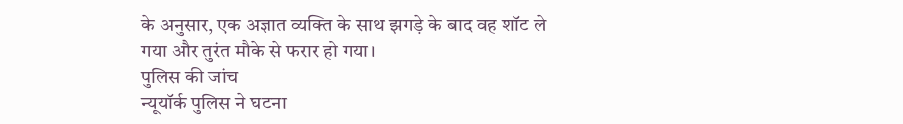के अनुसार, एक अज्ञात व्यक्ति के साथ झगड़े के बाद वह शॉट ले गया और तुरंत मौके से फरार हो गया।
पुलिस की जांच
न्यूयॉर्क पुलिस ने घटना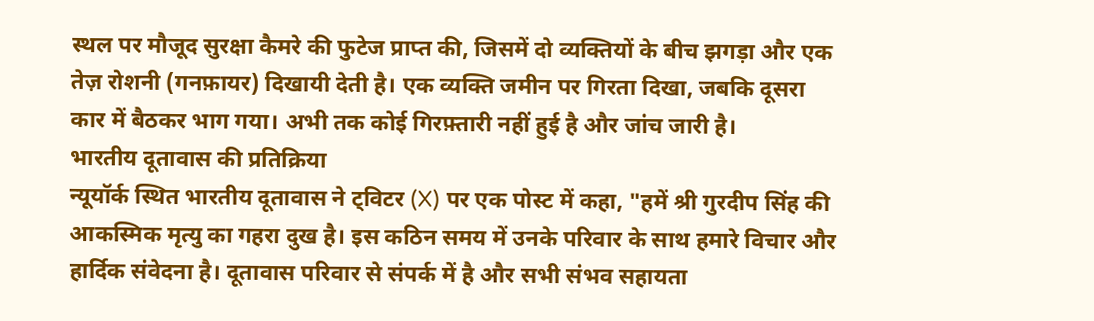स्थल पर मौजूद सुरक्षा कैमरे की फुटेज प्राप्त की, जिसमें दो व्यक्तियों के बीच झगड़ा और एक तेज़ रोशनी (गनफ़ायर) दिखायी देती है। एक व्यक्ति जमीन पर गिरता दिखा, जबकि दूसरा कार में बैठकर भाग गया। अभी तक कोई गिरफ़्तारी नहीं हुई है और जांच जारी है।
भारतीय दूतावास की प्रतिक्रिया
न्यूयॉर्क स्थित भारतीय दूतावास ने ट्विटर (X) पर एक पोस्ट में कहा, "हमें श्री गुरदीप सिंह की आकस्मिक मृत्यु का गहरा दुख है। इस कठिन समय में उनके परिवार के साथ हमारे विचार और हार्दिक संवेदना है। दूतावास परिवार से संपर्क में है और सभी संभव सहायता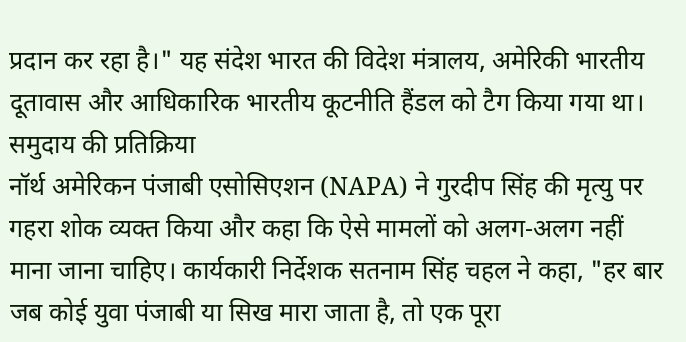प्रदान कर रहा है।" यह संदेश भारत की विदेश मंत्रालय, अमेरिकी भारतीय दूतावास और आधिकारिक भारतीय कूटनीति हैंडल को टैग किया गया था।
समुदाय की प्रतिक्रिया
नॉर्थ अमेरिकन पंजाबी एसोसिएशन (NAPA) ने गुरदीप सिंह की मृत्यु पर गहरा शोक व्यक्त किया और कहा कि ऐसे मामलों को अलग‑अलग नहीं माना जाना चाहिए। कार्यकारी निर्देशक सतनाम सिंह चहल ने कहा, "हर बार जब कोई युवा पंजाबी या सिख मारा जाता है, तो एक पूरा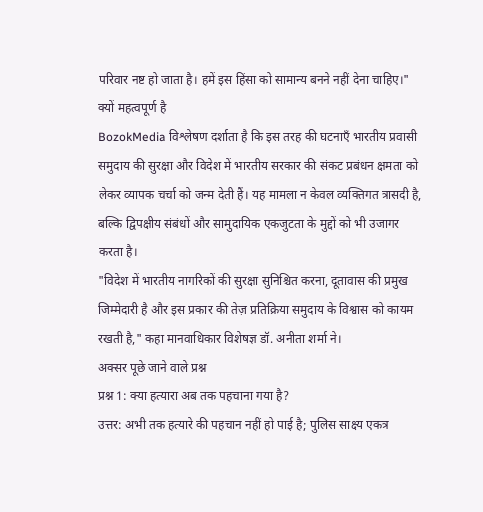परिवार नष्ट हो जाता है। हमें इस हिंसा को सामान्य बनने नहीं देना चाहिए।"
क्यों महत्वपूर्ण है
BozokMedia विश्लेषण दर्शाता है कि इस तरह की घटनाएँ भारतीय प्रवासी समुदाय की सुरक्षा और विदेश में भारतीय सरकार की संकट प्रबंधन क्षमता को लेकर व्यापक चर्चा को जन्म देती हैं। यह मामला न केवल व्यक्तिगत त्रासदी है, बल्कि द्विपक्षीय संबंधों और सामुदायिक एकजुटता के मुद्दों को भी उजागर करता है।
"विदेश में भारतीय नागरिकों की सुरक्षा सुनिश्चित करना, दूतावास की प्रमुख जिम्मेदारी है और इस प्रकार की तेज़ प्रतिक्रिया समुदाय के विश्वास को कायम रखती है," कहा मानवाधिकार विशेषज्ञ डॉ. अनीता शर्मा ने।
अक्सर पूछे जाने वाले प्रश्न
प्रश्न 1: क्या हत्यारा अब तक पहचाना गया है?
उत्तर: अभी तक हत्यारे की पहचान नहीं हो पाई है; पुलिस साक्ष्य एकत्र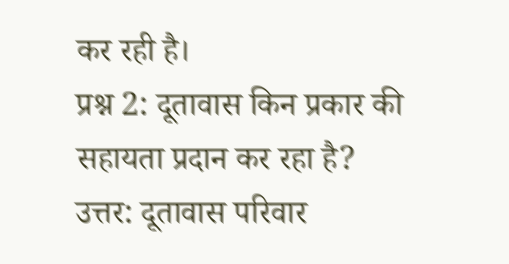कर रही है।
प्रश्न 2: दूतावास किन प्रकार की सहायता प्रदान कर रहा है?
उत्तर: दूतावास परिवार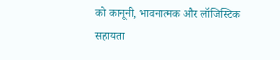को कानूनी, भावनात्मक और लॉजिस्टिक सहायता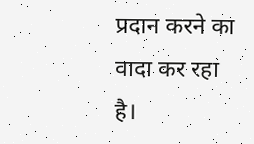प्रदान करने का वादा कर रहा है।